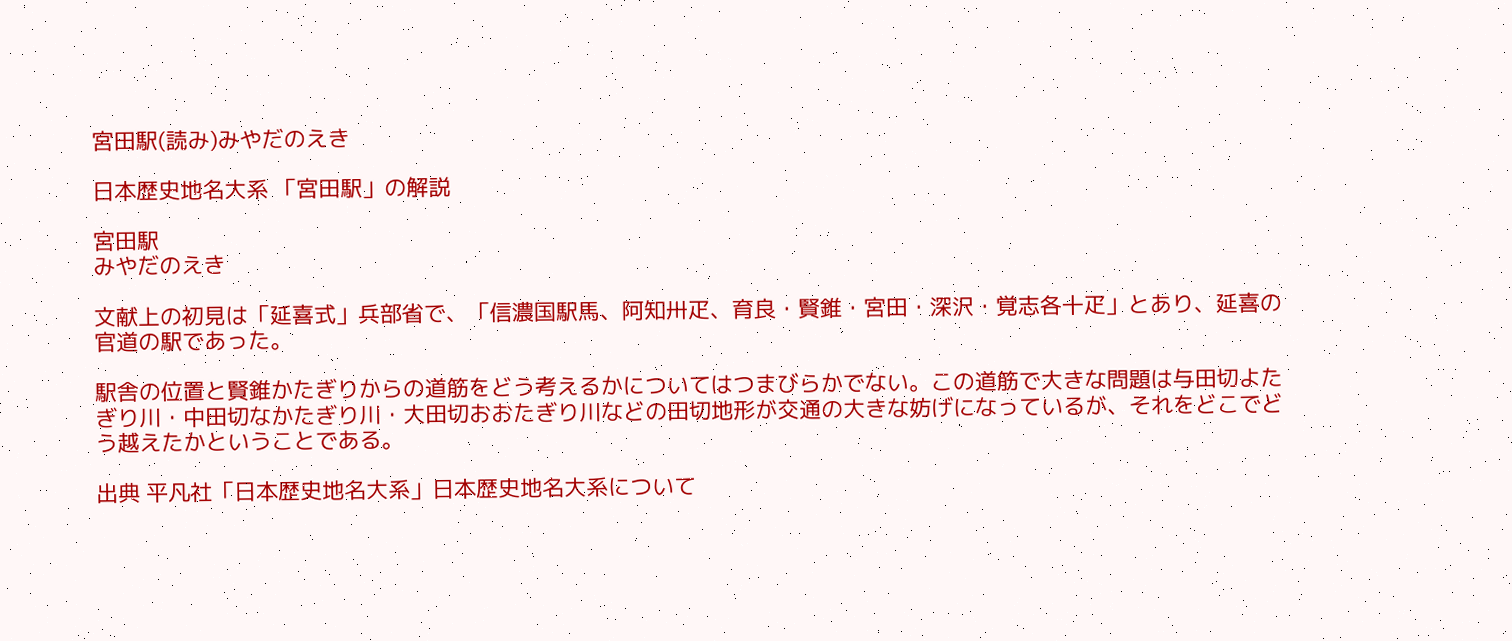宮田駅(読み)みやだのえき

日本歴史地名大系 「宮田駅」の解説

宮田駅
みやだのえき

文献上の初見は「延喜式」兵部省で、「信濃国駅馬、阿知卅疋、育良・賢錐・宮田・深沢・覚志各十疋」とあり、延喜の官道の駅であった。

駅舎の位置と賢錐かたぎりからの道筋をどう考えるかについてはつまびらかでない。この道筋で大きな問題は与田切よたぎり川・中田切なかたぎり川・大田切おおたぎり川などの田切地形が交通の大きな妨げになっているが、それをどこでどう越えたかということである。

出典 平凡社「日本歴史地名大系」日本歴史地名大系について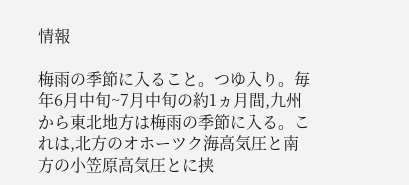情報

梅雨の季節に入ること。つゆ入り。毎年6月中旬~7月中旬の約1ヵ月間,九州から東北地方は梅雨の季節に入る。これは,北方のオホーツク海高気圧と南方の小笠原高気圧とに挟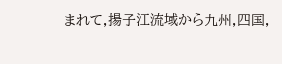まれて,揚子江流域から九州,四国,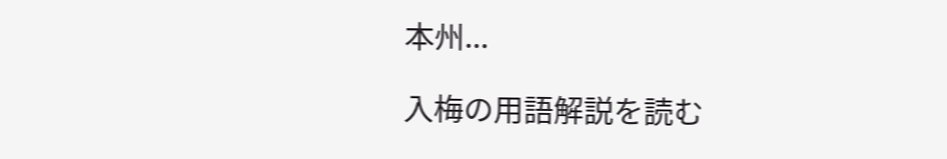本州...

入梅の用語解説を読む